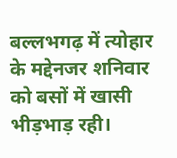बल्लभगढ़ में त्योहार के मद्देनजर शनिवार को बसों में खासी भीड़भाड़ रही।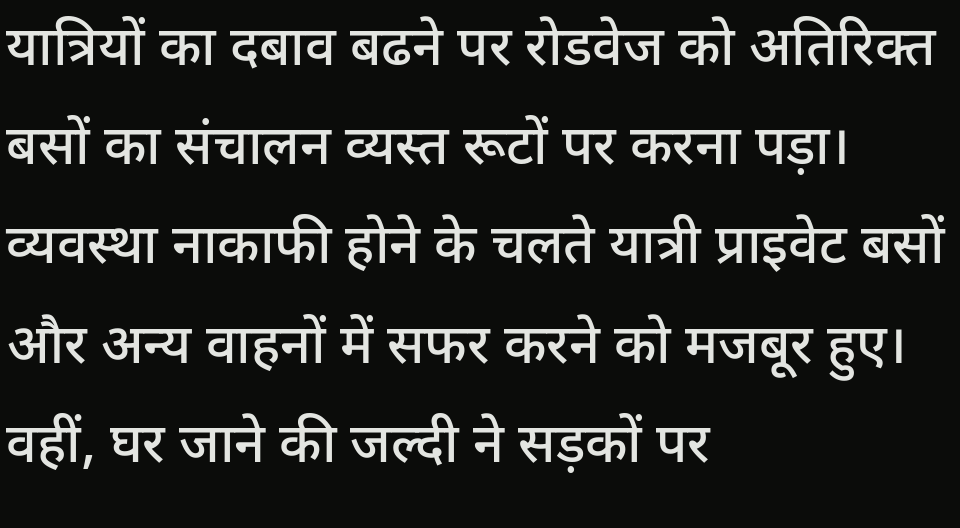यात्रियों का दबाव बढने पर रोडवेज को अतिरिक्त बसों का संचालन व्यस्त रूटों पर करना पड़ा। व्यवस्था नाकाफी होने के चलते यात्री प्राइवेट बसों और अन्य वाहनों में सफर करने को मजबूर हुए।
वहीं, घर जाने की जल्दी ने सड़कों पर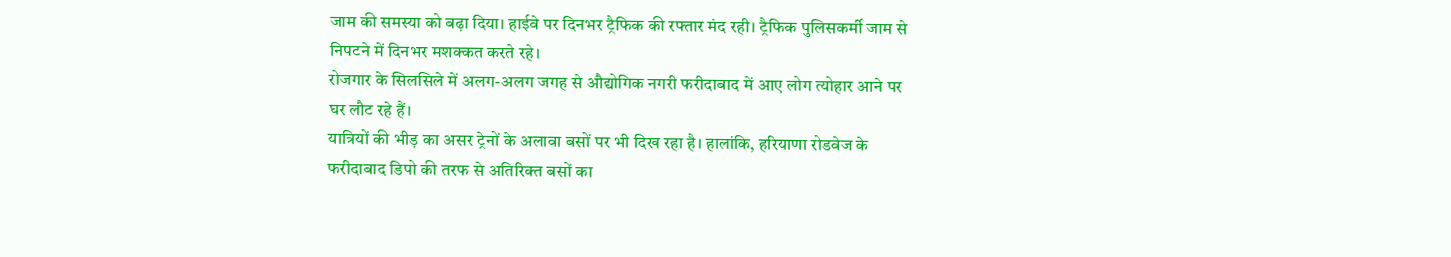जाम की समस्या को बढ़ा दिया। हाईवे पर दिनभर ट्रैफिक की रफ्तार मंद रही। ट्रैफिक पुलिसकर्मी जाम से निपटने में दिनभर मशक्कत करते रहे।
रोजगार के सिलसिले में अलग-अलग जगह से औद्योगिक नगरी फरीदाबाद में आए लोग त्योहार आने पर घर लौट रहे हैं।
यात्रियों की भीड़ का असर ट्रेनों के अलावा बसों पर भी दिख रहा है। हालांकि, हरियाणा रोडवेज के फरीदाबाद डिपो की तरफ से अतिरिक्त बसों का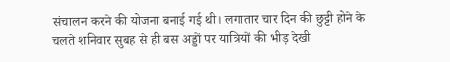संचालन करने की योजना बनाई गई थी। लगातार चार दिन की छुट्टी होने के चलते शनिवार सुबह से ही बस अड्डों पर यात्रियों की भीड़ देखी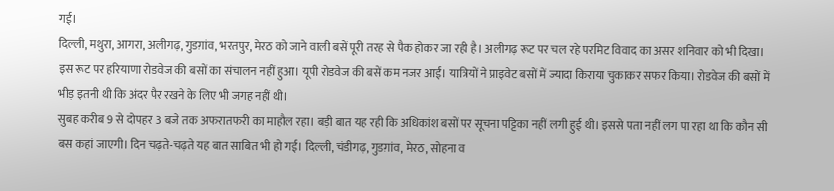गई।
दिल्ली, मथुरा, आगरा, अलीगढ़, गुडग़ांव, भरतपुर, मेरठ को जाने वाली बसें पूरी तरह से पैक होकर जा रही है। अलीगढ़ रूट पर चल रहे परमिट विवाद का असर शनिवार को भी दिखा। इस रूट पर हरियाणा रोडवेज की बसों का संचालन नहीं हुआ। यूपी रोडवेज की बसें कम नजर आईं। यात्रियों ने प्राइवेट बसों में ज्यादा किराया चुकाकर सफर किया। रोडवेज की बसों में भीड़ इतनी थी कि अंदर पैर रखने के लिए भी जगह नहीं थी।
सुबह करीब 9 से दोपहर 3 बजे तक अफरातफरी का माहौल रहा। बड़ी बात यह रही कि अधिकांश बसों पर सूचना पट्टिका नहीं लगी हुई थी। इससे पता नहीं लग पा रहा था कि कौन सी बस कहां जाएगी। दिन चढ़ते-चढ़ते यह बात साबित भी हो गई। दिल्ली, चंडीगढ़, गुडग़ांव, मेरठ, सोहना व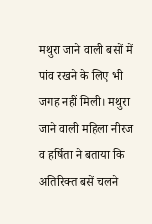मथुरा जाने वाली बसों में पांव रखने के लिए भी जगह नहीं मिली। मथुरा जाने वाली महिला नीरज व हर्षिता ने बताया कि अतिरिक्त बसें चलने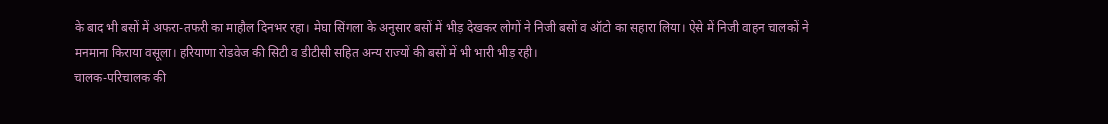के बाद भी बसों में अफरा-तफरी का माहौल दिनभर रहा। मेघा सिंगला के अनुसार बसों में भीड़ देखकर लोगों ने निजी बसों व ऑटो का सहारा लिया। ऐसे में निजी वाहन चालकों ने मनमाना किराया वसूला। हरियाणा रोडवेज की सिटी व डीटीसी सहित अन्य राज्यों की बसों में भी भारी भीड़ रही।
चालक-परिचालक की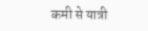कमी से यात्री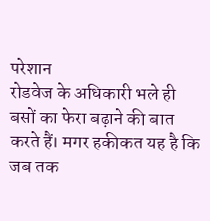परेशान
रोडवेज के अधिकारी भले ही बसों का फेरा बढ़ाने की बात करते हैं। मगर हकीकत यह है कि जब तक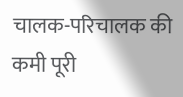चालक-परिचालक की कमी पूरी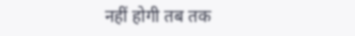नहीं होगी तब तक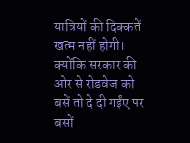यात्रियों की दिक्कतें खत्म नहीं होगी। क्योंकि सरकार की ओर से रोडवेज को बसें तो दे दी गईंए पर बसों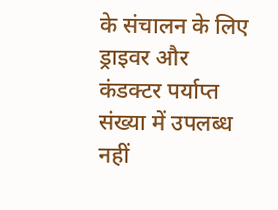के संचालन के लिए ड्राइवर और कंडक्टर पर्याप्त संख्या में उपलब्ध नहीं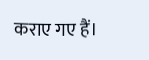कराए गए हैं।